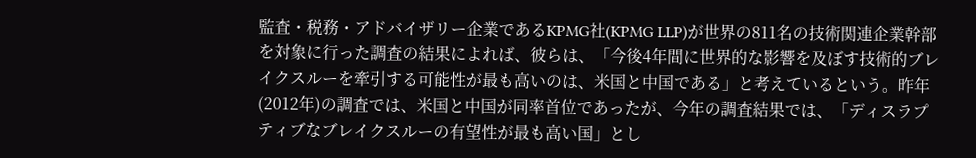監査・税務・アドバイザリー企業であるKPMG社(KPMG LLP)が世界の811名の技術関連企業幹部を対象に行った調査の結果によれば、彼らは、「今後4年間に世界的な影響を及ぼす技術的ブレイクスルーを牽引する可能性が最も高いのは、米国と中国である」と考えているという。昨年(2012年)の調査では、米国と中国が同率首位であったが、今年の調査結果では、「ディスラプティブなブレイクスルーの有望性が最も高い国」とし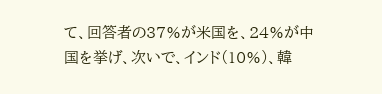て、回答者の37%が米国を、24%が中国を挙げ、次いで、インド(10%)、韓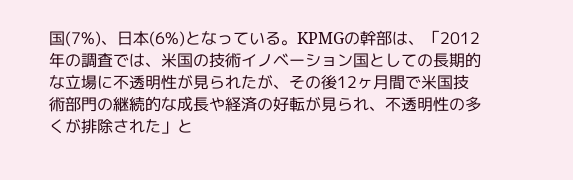国(7%)、日本(6%)となっている。KPMGの幹部は、「2012年の調査では、米国の技術イノベーション国としての長期的な立場に不透明性が見られたが、その後12ヶ月間で米国技術部門の継続的な成長や経済の好転が見られ、不透明性の多くが排除された」と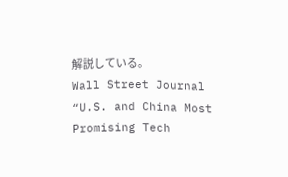解説している。
Wall Street Journal “U.S. and China Most Promising Tech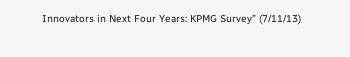Innovators in Next Four Years: KPMG Survey” (7/11/13)